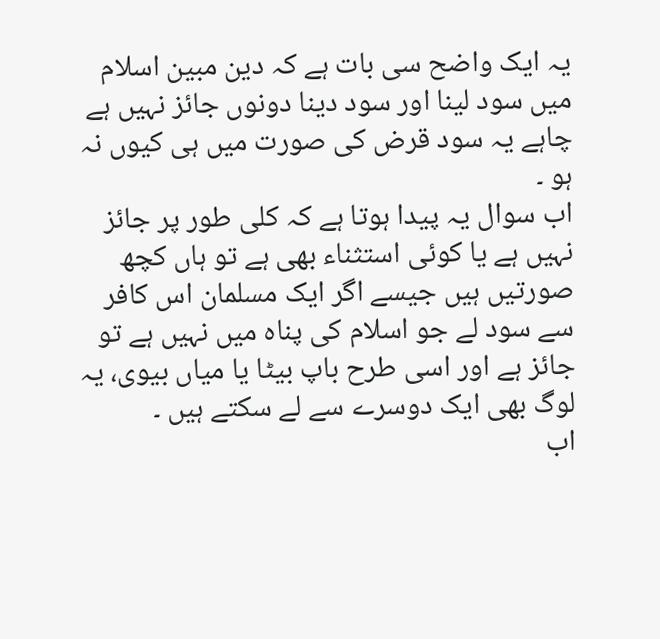یہ ایک واضح سی بات ہے کہ دین مبین اسلام میں سود لینا اور سود دینا دونوں جائز نہیں ہے چاہے یہ سود قرض کی صورت میں ہی کیوں نہ ہو ۔
اب سوال یہ پیدا ہوتا ہے کہ کلی طور پر جائز نہیں ہے یا کوئی استثناء بھی ہے تو ہاں کچھ صورتیں ہیں جیسے اگر ایک مسلمان اس کافر سے سود لے جو اسلام کی پناہ میں نہیں ہے تو جائز ہے اور اسی طرح باپ بیٹا یا میاں بیوی، یہ لوگ بھی ایک دوسرے سے لے سکتے ہیں ۔
اب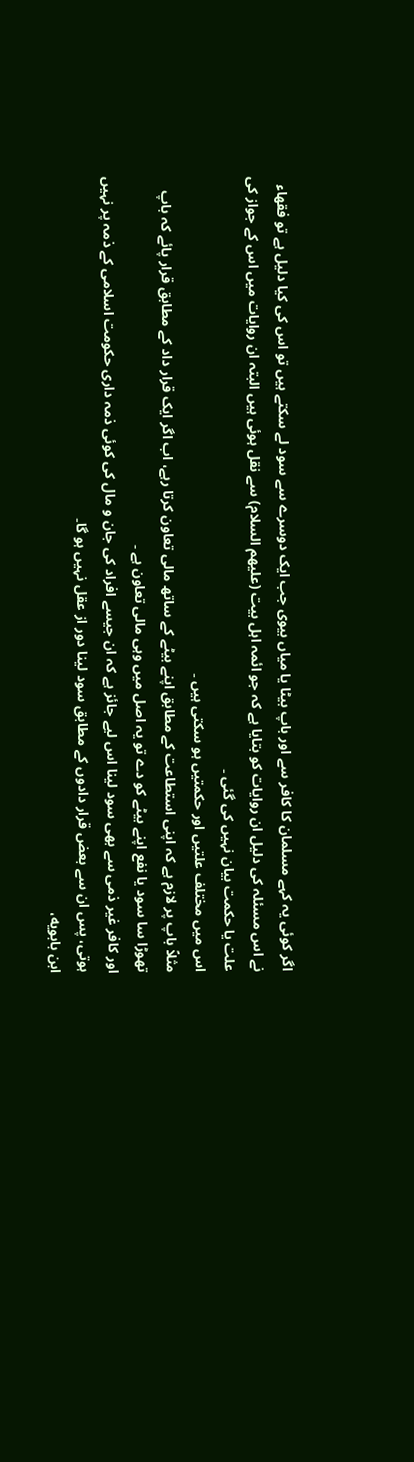اگر کوئی یہ کہے مسلمان کا کافر سے اور باپ بیٹا یا میاں بیوی جب ایک دوسرے سے سود لے سکتے ہیں تو اس کی کیا دلیل ہے تو فقھاء نے اس مسئلہ کی دلیل ان روایات کو بتایا ہے کہ جو ائمہ اہل بیت (علیھم السلام) سے نقل ہوئی ہیں البتہ ان روایات میں اس کے جواز کی علت یا حکمت بیان نہیں کی گئی ۔
اس میں مختلف علتیں اور حکمتیں ہو سکتی ہیں ۔
مثلاً باپ پر لازم ہے کہ اپنی استطاعت کے مطابق اپنے بیٹے کے ساتھ مالی تعاون کرتا رہے، اب اگر ایک قرار داد کے مطابق قرار پائے کہ باپ تھوڑا سا سود یا نفع اپنے بیٹے کو دے تو یہ اصل میں وہی مالی تعاون ہے ۔
اور کافر غیر ذمی سے بھی سود لینا اس لیے جائز ہے کہ ان جیسے افراد کی جان و مال کی کوئی ذمہ داری حکومت اسلامی کے ذمہ پر نہیں ہوتی، پس ان سے بعض قرار دادوں کے مطابق سود لینا دور از عقل نہیں ہو گا۔
ابن بابویه،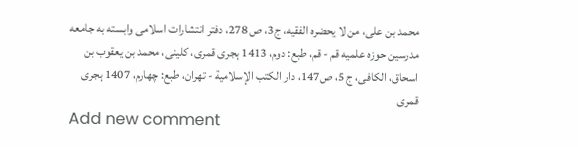محمد بن على، من لا یحضره الفقیه، ج3، ص 278، دفتر انتشارات اسلامى وابسته به جامعه مدرسین حوزه علمیه قم - قم، طبع: دوم، 1413 ہجری قمری، کلینى، محمد بن یعقوب بن اسحاق، الکافی، ج 5، ص147، دار الکتب الإسلامیة - تهران، طبع: چهارم، 1407 ہجری قمری
Add new comment